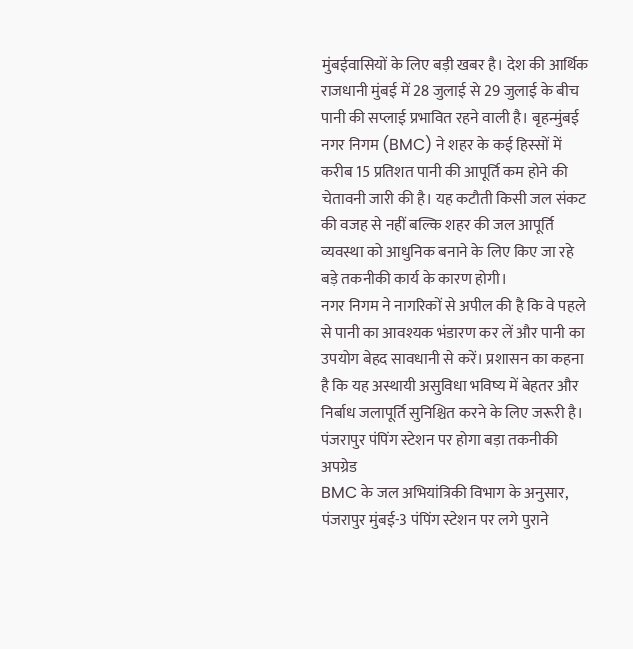मुंबईवासियों के लिए बड़ी खबर है। देश की आर्थिक राजधानी मुंबई में 28 जुलाई से 29 जुलाई के बीच पानी की सप्लाई प्रभावित रहने वाली है। बृहन्मुंबई नगर निगम (BMC) ने शहर के कई हिस्सों में करीब 15 प्रतिशत पानी की आपूर्ति कम होने की चेतावनी जारी की है। यह कटौती किसी जल संकट की वजह से नहीं बल्कि शहर की जल आपूर्ति व्यवस्था को आधुनिक बनाने के लिए किए जा रहे बड़े तकनीकी कार्य के कारण होगी।
नगर निगम ने नागरिकों से अपील की है कि वे पहले से पानी का आवश्यक भंडारण कर लें और पानी का उपयोग बेहद सावधानी से करें। प्रशासन का कहना है कि यह अस्थायी असुविधा भविष्य में बेहतर और निर्बाध जलापूर्ति सुनिश्चित करने के लिए जरूरी है।
पंजरापुर पंपिंग स्टेशन पर होगा बड़ा तकनीकी अपग्रेड
BMC के जल अभियांत्रिकी विभाग के अनुसार, पंजरापुर मुंबई-3 पंपिंग स्टेशन पर लगे पुराने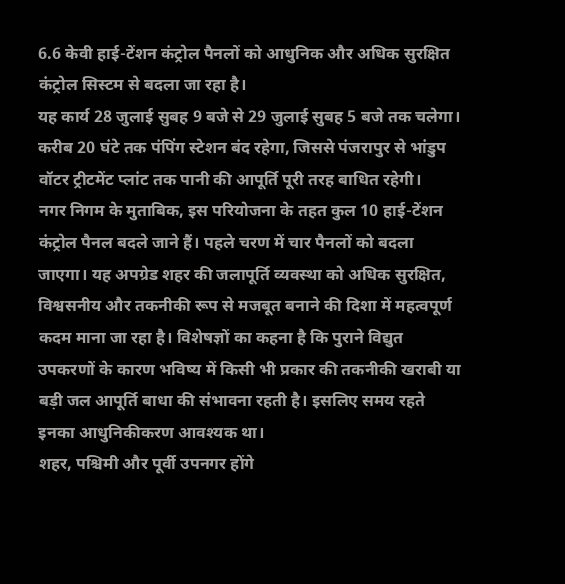6.6 केवी हाई-टेंशन कंट्रोल पैनलों को आधुनिक और अधिक सुरक्षित कंट्रोल सिस्टम से बदला जा रहा है।
यह कार्य 28 जुलाई सुबह 9 बजे से 29 जुलाई सुबह 5 बजे तक चलेगा। करीब 20 घंटे तक पंपिंग स्टेशन बंद रहेगा, जिससे पंजरापुर से भांडुप वॉटर ट्रीटमेंट प्लांट तक पानी की आपूर्ति पूरी तरह बाधित रहेगी।
नगर निगम के मुताबिक, इस परियोजना के तहत कुल 10 हाई-टेंशन कंट्रोल पैनल बदले जाने हैं। पहले चरण में चार पैनलों को बदला जाएगा। यह अपग्रेड शहर की जलापूर्ति व्यवस्था को अधिक सुरक्षित, विश्वसनीय और तकनीकी रूप से मजबूत बनाने की दिशा में महत्वपूर्ण कदम माना जा रहा है। विशेषज्ञों का कहना है कि पुराने विद्युत उपकरणों के कारण भविष्य में किसी भी प्रकार की तकनीकी खराबी या बड़ी जल आपूर्ति बाधा की संभावना रहती है। इसलिए समय रहते इनका आधुनिकीकरण आवश्यक था।
शहर, पश्चिमी और पूर्वी उपनगर होंगे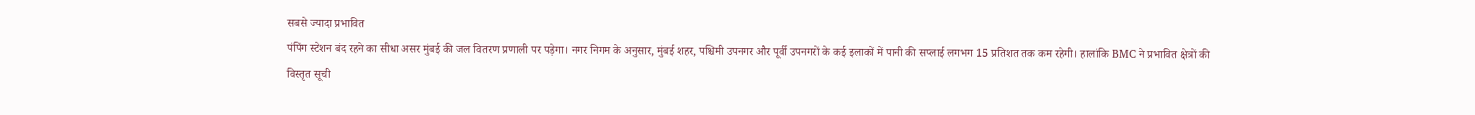सबसे ज्यादा प्रभावित
पंपिंग स्टेशन बंद रहने का सीधा असर मुंबई की जल वितरण प्रणाली पर पड़ेगा। नगर निगम के अनुसार, मुंबई शहर, पश्चिमी उपनगर और पूर्वी उपनगरों के कई इलाकों में पानी की सप्लाई लगभग 15 प्रतिशत तक कम रहेगी। हालांकि BMC ने प्रभावित क्षेत्रों की विस्तृत सूची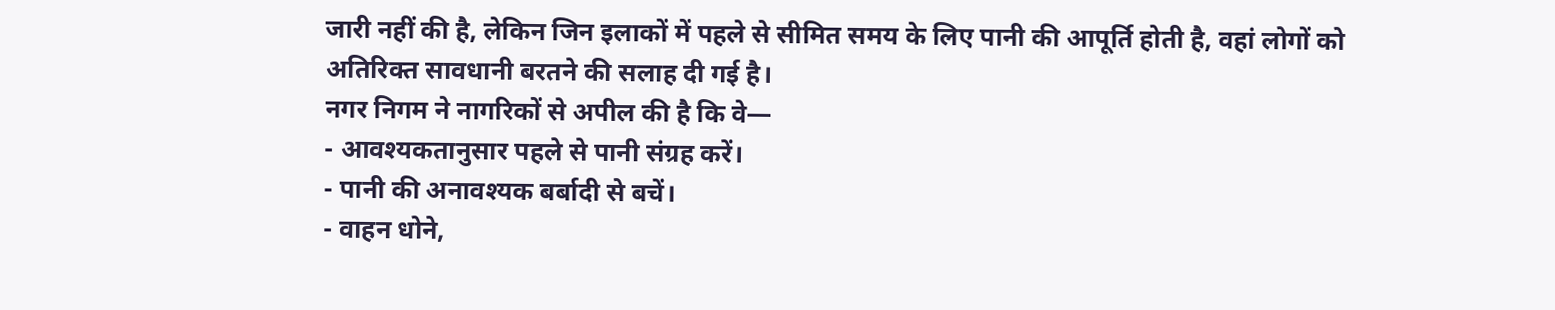जारी नहीं की है, लेकिन जिन इलाकों में पहले से सीमित समय के लिए पानी की आपूर्ति होती है, वहां लोगों को अतिरिक्त सावधानी बरतने की सलाह दी गई है।
नगर निगम ने नागरिकों से अपील की है कि वे—
- आवश्यकतानुसार पहले से पानी संग्रह करें।
- पानी की अनावश्यक बर्बादी से बचें।
- वाहन धोने,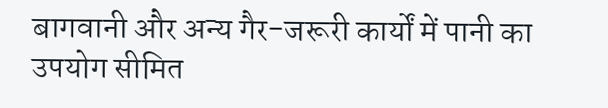बागवानी और अन्य गैर-जरूरी कार्यों में पानी का उपयोग सीमित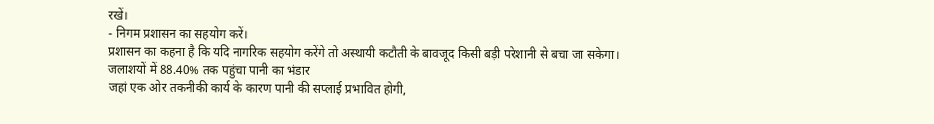रखें।
- निगम प्रशासन का सहयोग करें।
प्रशासन का कहना है कि यदि नागरिक सहयोग करेंगे तो अस्थायी कटौती के बावजूद किसी बड़ी परेशानी से बचा जा सकेगा।
जलाशयों में 88.40% तक पहुंचा पानी का भंडार
जहां एक ओर तकनीकी कार्य के कारण पानी की सप्लाई प्रभावित होगी,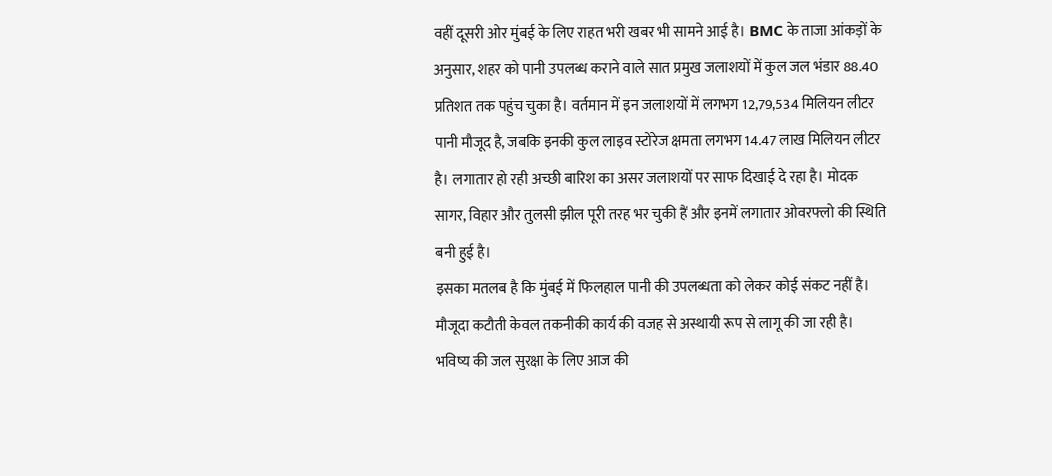वहीं दूसरी ओर मुंबई के लिए राहत भरी खबर भी सामने आई है। BMC के ताजा आंकड़ों के अनुसार, शहर को पानी उपलब्ध कराने वाले सात प्रमुख जलाशयों में कुल जल भंडार 88.40 प्रतिशत तक पहुंच चुका है। वर्तमान में इन जलाशयों में लगभग 12,79,534 मिलियन लीटर पानी मौजूद है, जबकि इनकी कुल लाइव स्टोरेज क्षमता लगभग 14.47 लाख मिलियन लीटर है। लगातार हो रही अच्छी बारिश का असर जलाशयों पर साफ दिखाई दे रहा है। मोदक सागर, विहार और तुलसी झील पूरी तरह भर चुकी हैं और इनमें लगातार ओवरफ्लो की स्थिति बनी हुई है।
इसका मतलब है कि मुंबई में फिलहाल पानी की उपलब्धता को लेकर कोई संकट नहीं है। मौजूदा कटौती केवल तकनीकी कार्य की वजह से अस्थायी रूप से लागू की जा रही है।
भविष्य की जल सुरक्षा के लिए आज की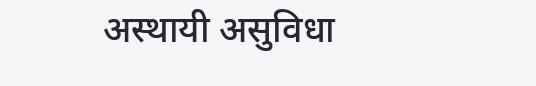अस्थायी असुविधा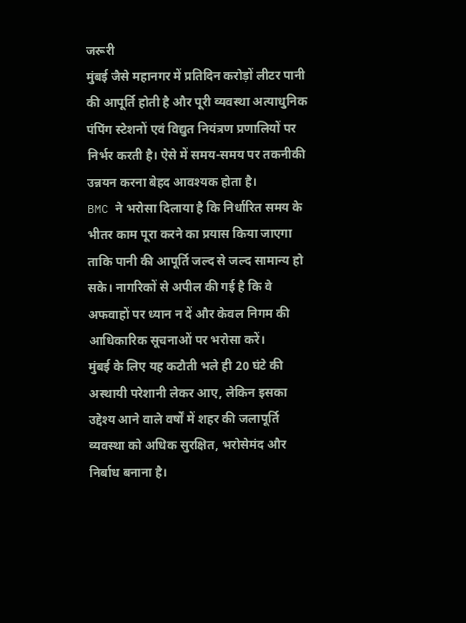जरूरी
मुंबई जैसे महानगर में प्रतिदिन करोड़ों लीटर पानी की आपूर्ति होती है और पूरी व्यवस्था अत्याधुनिक पंपिंग स्टेशनों एवं विद्युत नियंत्रण प्रणालियों पर निर्भर करती है। ऐसे में समय-समय पर तकनीकी उन्नयन करना बेहद आवश्यक होता है।
BMC ने भरोसा दिलाया है कि निर्धारित समय के भीतर काम पूरा करने का प्रयास किया जाएगा ताकि पानी की आपूर्ति जल्द से जल्द सामान्य हो सके। नागरिकों से अपील की गई है कि वे अफवाहों पर ध्यान न दें और केवल निगम की आधिकारिक सूचनाओं पर भरोसा करें।
मुंबई के लिए यह कटौती भले ही 20 घंटे की अस्थायी परेशानी लेकर आए, लेकिन इसका उद्देश्य आने वाले वर्षों में शहर की जलापूर्ति व्यवस्था को अधिक सुरक्षित, भरोसेमंद और निर्बाध बनाना है।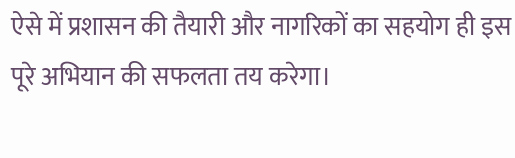ऐसे में प्रशासन की तैयारी और नागरिकों का सहयोग ही इस पूरे अभियान की सफलता तय करेगा।